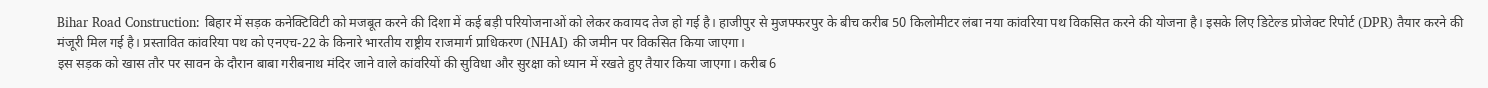Bihar Road Construction: बिहार में सड़क कनेक्टिविटी को मजबूत करने की दिशा में कई बड़ी परियोजनाओं को लेकर कवायद तेज हो गई है। हाजीपुर से मुजफ्फरपुर के बीच करीब 50 किलोमीटर लंबा नया कांवरिया पथ विकसित करने की योजना है। इसके लिए डिटेल्ड प्रोजेक्ट रिपोर्ट (DPR) तैयार करने की मंजूरी मिल गई है। प्रस्तावित कांवरिया पथ को एनएच-22 के किनारे भारतीय राष्ट्रीय राजमार्ग प्राधिकरण (NHAI) की जमीन पर विकसित किया जाएगा।
इस सड़क को खास तौर पर सावन के दौरान बाबा गरीबनाथ मंदिर जाने वाले कांवरियों की सुविधा और सुरक्षा को ध्यान में रखते हुए तैयार किया जाएगा। करीब 6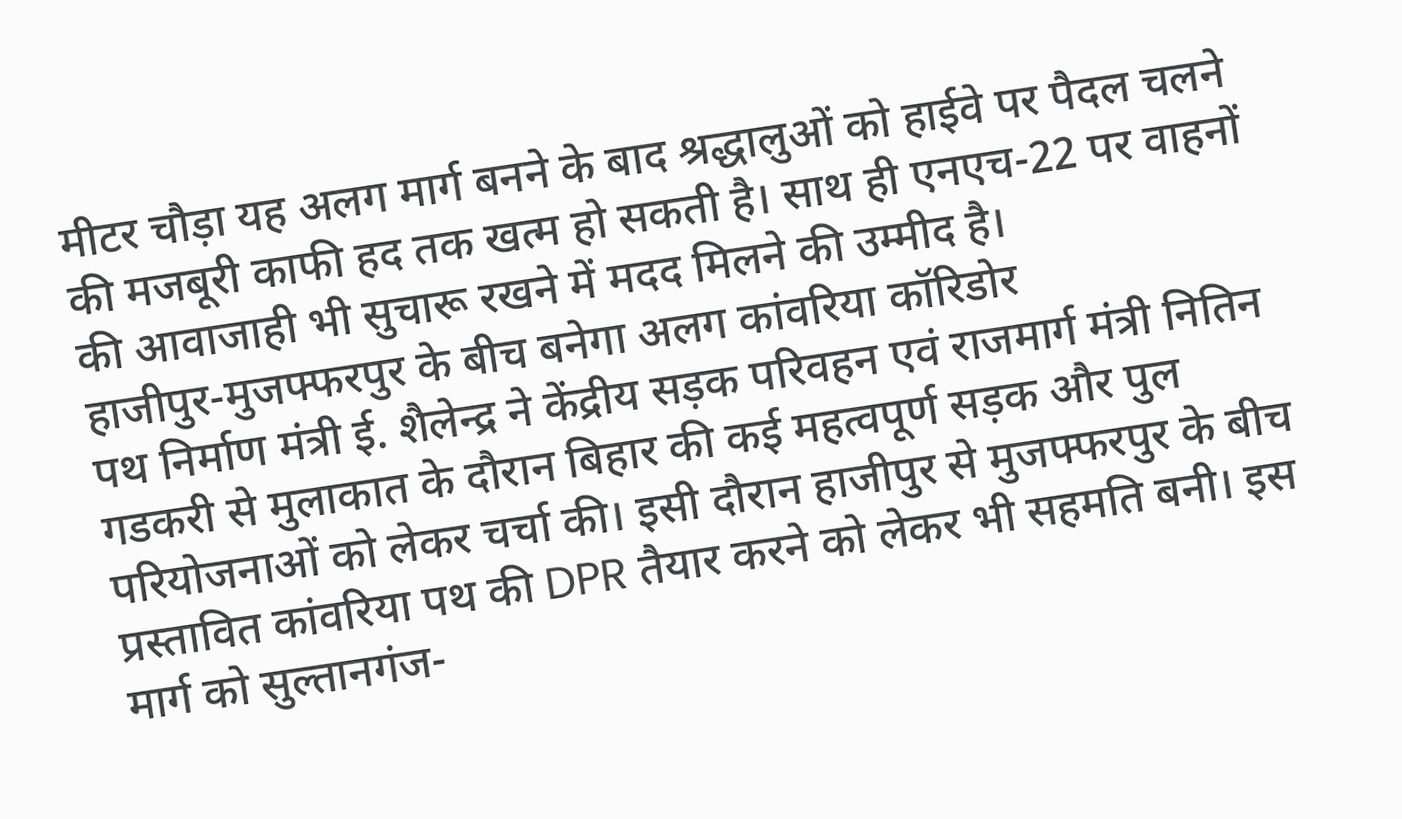मीटर चौड़ा यह अलग मार्ग बनने के बाद श्रद्धालुओं को हाईवे पर पैदल चलने की मजबूरी काफी हद तक खत्म हो सकती है। साथ ही एनएच-22 पर वाहनों की आवाजाही भी सुचारू रखने में मदद मिलने की उम्मीद है।
हाजीपुर-मुजफ्फरपुर के बीच बनेगा अलग कांवरिया कॉरिडोर
पथ निर्माण मंत्री ई. शैलेन्द्र ने केंद्रीय सड़क परिवहन एवं राजमार्ग मंत्री नितिन गडकरी से मुलाकात के दौरान बिहार की कई महत्वपूर्ण सड़क और पुल परियोजनाओं को लेकर चर्चा की। इसी दौरान हाजीपुर से मुजफ्फरपुर के बीच प्रस्तावित कांवरिया पथ की DPR तैयार करने को लेकर भी सहमति बनी। इस मार्ग को सुल्तानगंज-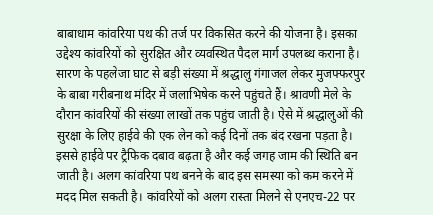बाबाधाम कांवरिया पथ की तर्ज पर विकसित करने की योजना है। इसका उद्देश्य कांवरियों को सुरक्षित और व्यवस्थित पैदल मार्ग उपलब्ध कराना है।
सारण के पहलेजा घाट से बड़ी संख्या में श्रद्धालु गंगाजल लेकर मुजफ्फरपुर के बाबा गरीबनाथ मंदिर में जलाभिषेक करने पहुंचते हैं। श्रावणी मेले के दौरान कांवरियों की संख्या लाखों तक पहुंच जाती है। ऐसे में श्रद्धालुओं की सुरक्षा के लिए हाईवे की एक लेन को कई दिनों तक बंद रखना पड़ता है। इससे हाईवे पर ट्रैफिक दबाव बढ़ता है और कई जगह जाम की स्थिति बन जाती है। अलग कांवरिया पथ बनने के बाद इस समस्या को कम करने में मदद मिल सकती है। कांवरियों को अलग रास्ता मिलने से एनएच-22 पर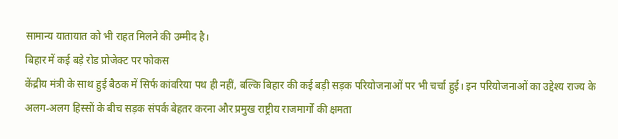सामान्य यातायात को भी राहत मिलने की उम्मीद है।
बिहार में कई बड़े रोड प्रोजेक्ट पर फोकस
केंद्रीय मंत्री के साथ हुई बैठक में सिर्फ कांवरिया पथ ही नहीं, बल्कि बिहार की कई बड़ी सड़क परियोजनाओं पर भी चर्चा हुई। इन परियोजनाओं का उद्देश्य राज्य के अलग-अलग हिस्सों के बीच सड़क संपर्क बेहतर करना और प्रमुख राष्ट्रीय राजमार्गों की क्षमता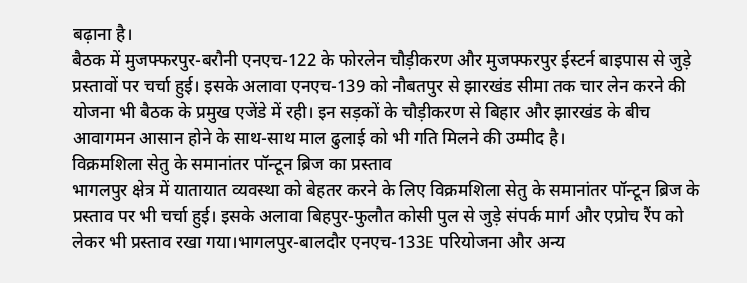बढ़ाना है।
बैठक में मुजफ्फरपुर-बरौनी एनएच-122 के फोरलेन चौड़ीकरण और मुजफ्फरपुर ईस्टर्न बाइपास से जुड़े प्रस्तावों पर चर्चा हुई। इसके अलावा एनएच-139 को नौबतपुर से झारखंड सीमा तक चार लेन करने की योजना भी बैठक के प्रमुख एजेंडे में रही। इन सड़कों के चौड़ीकरण से बिहार और झारखंड के बीच आवागमन आसान होने के साथ-साथ माल ढुलाई को भी गति मिलने की उम्मीद है।
विक्रमशिला सेतु के समानांतर पॉन्टून ब्रिज का प्रस्ताव
भागलपुर क्षेत्र में यातायात व्यवस्था को बेहतर करने के लिए विक्रमशिला सेतु के समानांतर पॉन्टून ब्रिज के प्रस्ताव पर भी चर्चा हुई। इसके अलावा बिहपुर-फुलौत कोसी पुल से जुड़े संपर्क मार्ग और एप्रोच रैंप को लेकर भी प्रस्ताव रखा गया।भागलपुर-बालदौर एनएच-133E परियोजना और अन्य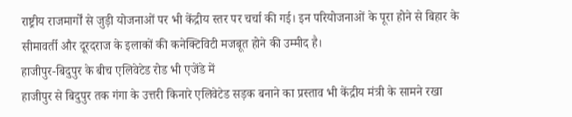राष्ट्रीय राजमार्गों से जुड़ी योजनाओं पर भी केंद्रीय स्तर पर चर्चा की गई। इन परियोजनाओं के पूरा होने से बिहार के सीमावर्ती और दूरदराज के इलाकों की कनेक्टिविटी मजबूत होने की उम्मीद है।
हाजीपुर-बिदुपुर के बीच एलिवेटेड रोड भी एजेंडे में
हाजीपुर से बिदुपुर तक गंगा के उत्तरी किनारे एलिवेटेड सड़क बनाने का प्रस्ताव भी केंद्रीय मंत्री के सामने रखा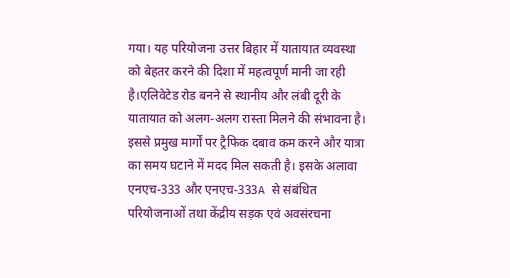गया। यह परियोजना उत्तर बिहार में यातायात व्यवस्था को बेहतर करने की दिशा में महत्वपूर्ण मानी जा रही है।एलिवेटेड रोड बनने से स्थानीय और लंबी दूरी के यातायात को अलग-अलग रास्ता मिलने की संभावना है। इससे प्रमुख मार्गों पर ट्रैफिक दबाव कम करने और यात्रा का समय घटाने में मदद मिल सकती है। इसके अलावा एनएच-333 और एनएच-333A से संबंधित परियोजनाओं तथा केंद्रीय सड़क एवं अवसंरचना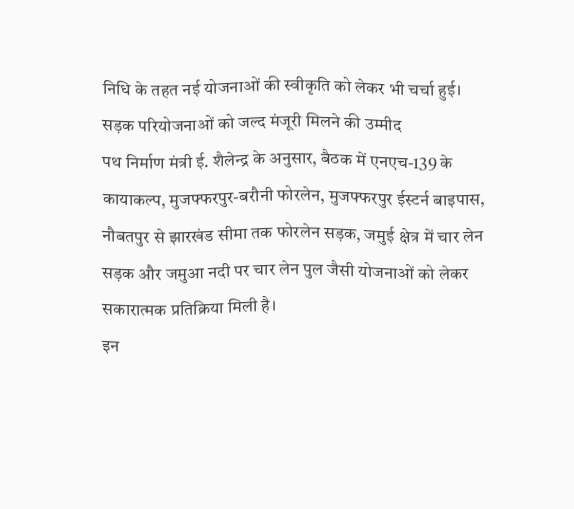निधि के तहत नई योजनाओं की स्वीकृति को लेकर भी चर्चा हुई।
सड़क परियोजनाओं को जल्द मंजूरी मिलने की उम्मीद
पथ निर्माण मंत्री ई. शैलेन्द्र के अनुसार, बैठक में एनएच-139 के कायाकल्प, मुजफ्फरपुर-बरौनी फोरलेन, मुजफ्फरपुर ईस्टर्न बाइपास, नौबतपुर से झारखंड सीमा तक फोरलेन सड़क, जमुई क्षेत्र में चार लेन सड़क और जमुआ नदी पर चार लेन पुल जैसी योजनाओं को लेकर सकारात्मक प्रतिक्रिया मिली है।
इन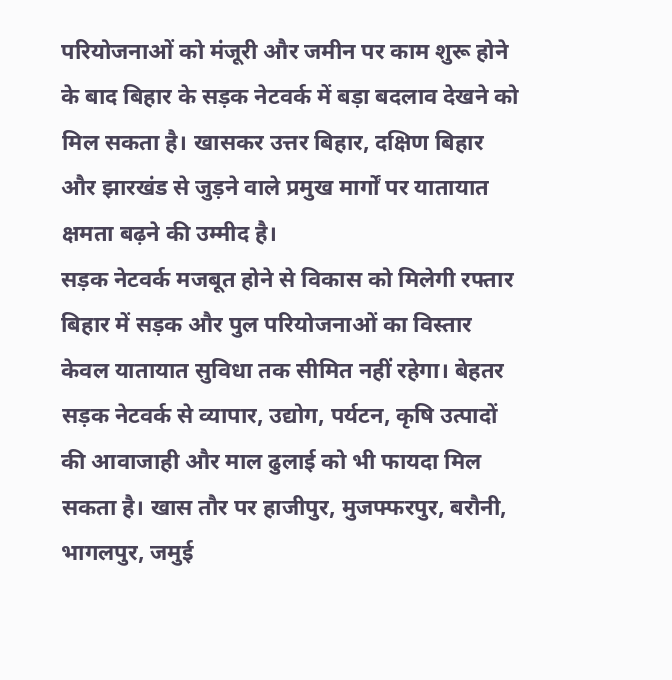परियोजनाओं को मंजूरी और जमीन पर काम शुरू होने के बाद बिहार के सड़क नेटवर्क में बड़ा बदलाव देखने को मिल सकता है। खासकर उत्तर बिहार, दक्षिण बिहार और झारखंड से जुड़ने वाले प्रमुख मार्गों पर यातायात क्षमता बढ़ने की उम्मीद है।
सड़क नेटवर्क मजबूत होने से विकास को मिलेगी रफ्तार
बिहार में सड़क और पुल परियोजनाओं का विस्तार केवल यातायात सुविधा तक सीमित नहीं रहेगा। बेहतर सड़क नेटवर्क से व्यापार, उद्योग, पर्यटन, कृषि उत्पादों की आवाजाही और माल ढुलाई को भी फायदा मिल सकता है। खास तौर पर हाजीपुर, मुजफ्फरपुर, बरौनी, भागलपुर, जमुई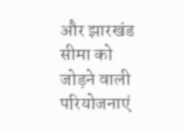और झारखंड सीमा को जोड़ने वाली परियोजनाएं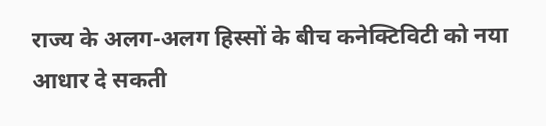राज्य के अलग-अलग हिस्सों के बीच कनेक्टिविटी को नया आधार दे सकती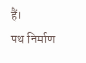हैं।
पथ निर्माण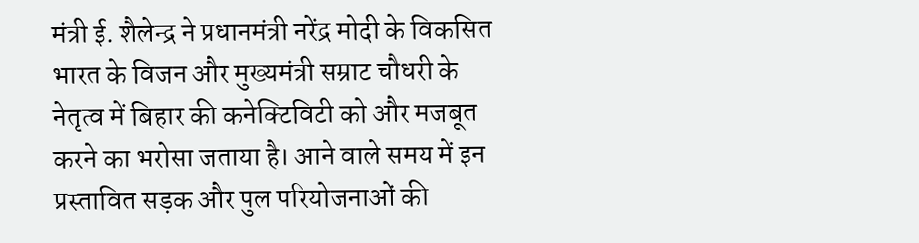मंत्री ई. शैलेन्द्र ने प्रधानमंत्री नरेंद्र मोदी के विकसित भारत के विजन और मुख्यमंत्री सम्राट चौधरी के नेतृत्व में बिहार की कनेक्टिविटी को और मजबूत करने का भरोसा जताया है। आने वाले समय में इन प्रस्तावित सड़क और पुल परियोजनाओं की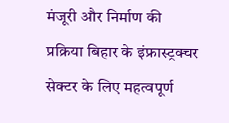मंजूरी और निर्माण की प्रक्रिया बिहार के इंफ्रास्ट्रक्चर सेक्टर के लिए महत्वपूर्ण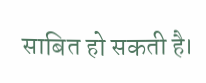साबित हो सकती है।